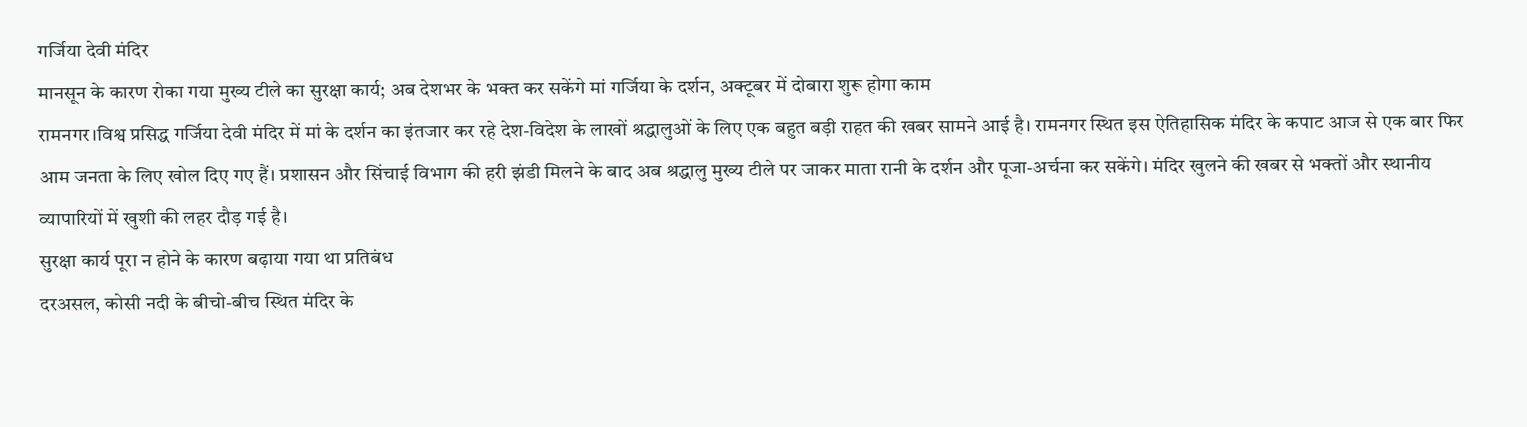गर्जिया देवी मंदिर
मानसून के कारण रोका गया मुख्य टीले का सुरक्षा कार्य; अब देशभर के भक्त कर सकेंगे मां गर्जिया के दर्शन, अक्टूबर में दोबारा शुरू होगा काम
रामनगर।विश्व प्रसिद्ध गर्जिया देवी मंदिर में मां के दर्शन का इंतजार कर रहे देश-विदेश के लाखों श्रद्धालुओं के लिए एक बहुत बड़ी राहत की खबर सामने आई है। रामनगर स्थित इस ऐतिहासिक मंदिर के कपाट आज से एक बार फिर आम जनता के लिए खोल दिए गए हैं। प्रशासन और सिंचाई विभाग की हरी झंडी मिलने के बाद अब श्रद्धालु मुख्य टीले पर जाकर माता रानी के दर्शन और पूजा-अर्चना कर सकेंगे। मंदिर खुलने की खबर से भक्तों और स्थानीय व्यापारियों में खुशी की लहर दौड़ गई है।
सुरक्षा कार्य पूरा न होने के कारण बढ़ाया गया था प्रतिबंध
दरअसल, कोसी नदी के बीचो-बीच स्थित मंदिर के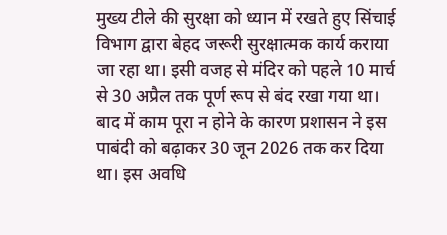मुख्य टीले की सुरक्षा को ध्यान में रखते हुए सिंचाई विभाग द्वारा बेहद जरूरी सुरक्षात्मक कार्य कराया जा रहा था। इसी वजह से मंदिर को पहले 10 मार्च से 30 अप्रैल तक पूर्ण रूप से बंद रखा गया था। बाद में काम पूरा न होने के कारण प्रशासन ने इस पाबंदी को बढ़ाकर 30 जून 2026 तक कर दिया था। इस अवधि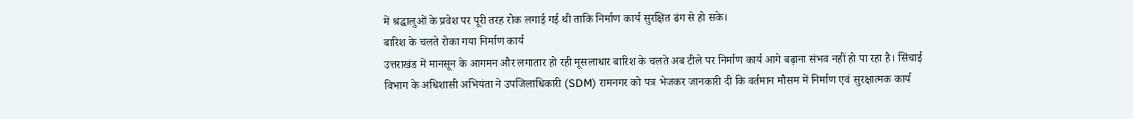में श्रद्धालुओं के प्रवेश पर पूरी तरह रोक लगाई गई थी ताकि निर्माण कार्य सुरक्षित ढंग से हो सके।
बारिश के चलते रोका गया निर्माण कार्य
उत्तराखंड में मानसून के आगमन और लगातार हो रही मूसलाधार बारिश के चलते अब टीले पर निर्माण कार्य आगे बढ़ाना संभव नहीं हो पा रहा है। सिंचाई विभाग के अधिशासी अभियंता ने उपजिलाधिकारी (SDM) रामनगर को पत्र भेजकर जानकारी दी कि वर्तमान मौसम में निर्माण एवं सुरक्षात्मक कार्य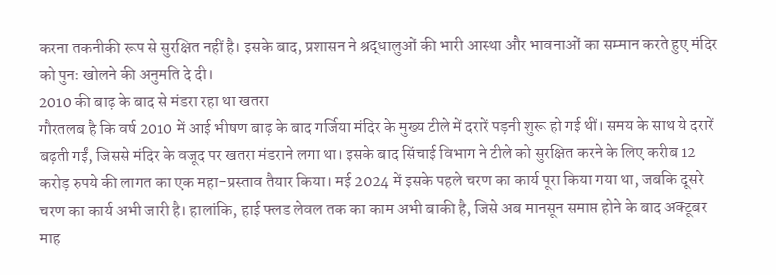करना तकनीकी रूप से सुरक्षित नहीं है। इसके बाद, प्रशासन ने श्रद्धालुओं की भारी आस्था और भावनाओं का सम्मान करते हुए मंदिर को पुनः खोलने की अनुमति दे दी।
2010 की बाढ़ के बाद से मंडरा रहा था खतरा
गौरतलब है कि वर्ष 2010 में आई भीषण बाढ़ के बाद गर्जिया मंदिर के मुख्य टीले में दरारें पड़नी शुरू हो गई थीं। समय के साथ ये दरारें बढ़ती गईं, जिससे मंदिर के वजूद पर खतरा मंडराने लगा था। इसके बाद सिंचाई विभाग ने टीले को सुरक्षित करने के लिए करीब 12 करोड़ रुपये की लागत का एक महा-प्रस्ताव तैयार किया। मई 2024 में इसके पहले चरण का कार्य पूरा किया गया था, जबकि दूसरे चरण का कार्य अभी जारी है। हालांकि, हाई फ्लड लेवल तक का काम अभी बाकी है, जिसे अब मानसून समाप्त होने के बाद अक्टूबर माह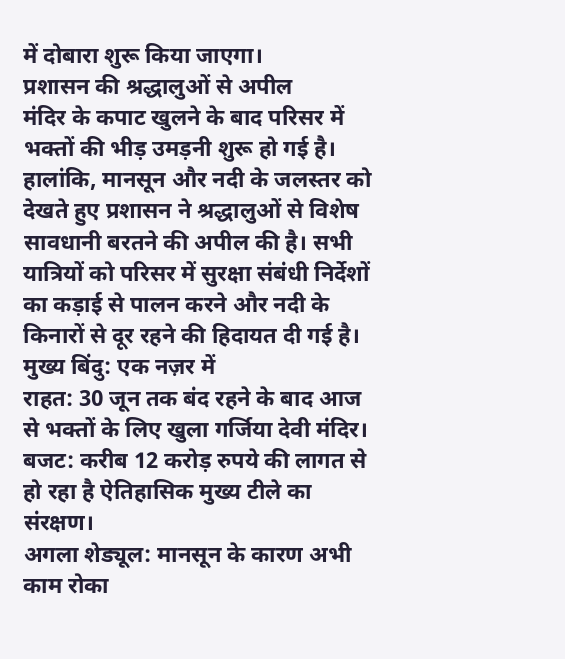में दोबारा शुरू किया जाएगा।
प्रशासन की श्रद्धालुओं से अपील
मंदिर के कपाट खुलने के बाद परिसर में भक्तों की भीड़ उमड़नी शुरू हो गई है। हालांकि, मानसून और नदी के जलस्तर को देखते हुए प्रशासन ने श्रद्धालुओं से विशेष सावधानी बरतने की अपील की है। सभी यात्रियों को परिसर में सुरक्षा संबंधी निर्देशों का कड़ाई से पालन करने और नदी के किनारों से दूर रहने की हिदायत दी गई है।
मुख्य बिंदु: एक नज़र में
राहत: 30 जून तक बंद रहने के बाद आज से भक्तों के लिए खुला गर्जिया देवी मंदिर।
बजट: करीब 12 करोड़ रुपये की लागत से हो रहा है ऐतिहासिक मुख्य टीले का संरक्षण।
अगला शेड्यूल: मानसून के कारण अभी काम रोका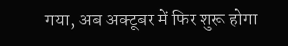गया, अब अक्टूबर में फिर शुरू होगा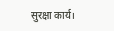सुरक्षा कार्य।